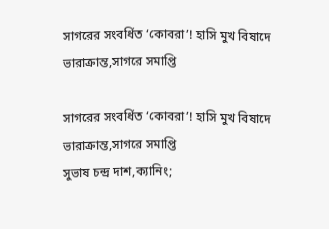সাগরের সংবর্ধিত ‘কোবরা’! হাসি মুখ বিষাদে ভারাক্রান্ত,সাগরে সমাপ্তি

সাগরের সংবর্ধিত ‘কোবরা’! হাসি মুখ বিষাদে ভারাক্রান্ত,সাগরে সমাপ্তি
সুভাষ চন্দ্র দাশ,ক্যানিং;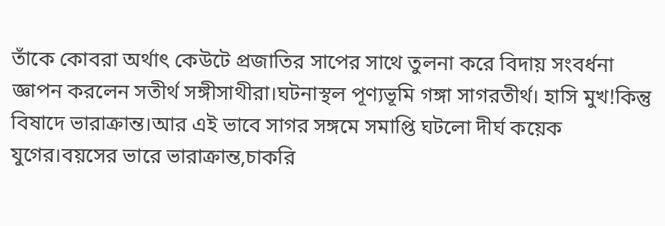তাঁকে কোবরা অর্থাৎ কেউটে প্রজাতির সাপের সাথে তুলনা করে বিদায় সংবর্ধনা জ্ঞাপন করলেন সতীর্থ সঙ্গীসাথীরা।ঘটনাস্থল পূণ্যভূমি গঙ্গা সাগরতীর্থ। হাসি মুখ!কিন্তু  বিষাদে ভারাক্রান্ত।আর এই ভাবে সাগর সঙ্গমে সমাপ্তি ঘটলো দীর্ঘ কয়েক যুগের।বয়সের ভারে ভারাক্রান্ত,চাকরি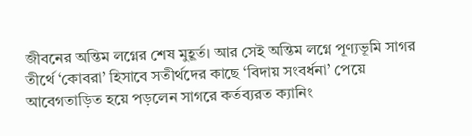জীবনের অন্তিম লগ্নের শেষ মুহূর্ত। আর সেই অন্তিম লগ্নে পূণ্যভূমি সাগর তীর্থে ‘কোবরা’ হিসাবে সতীর্থদের কাছে ‘বিদায় সংবর্ধনা’ পেয়ে আবেগতাড়িত হয়ে পড়লেন সাগরে কর্তব্যরত ক্যানিং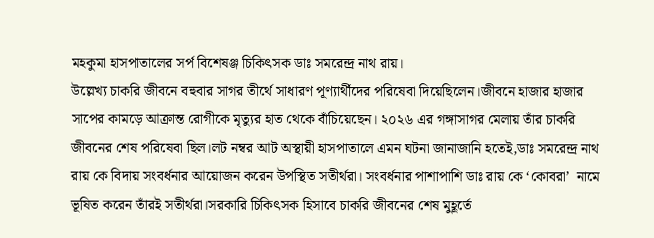মহকুমা হাসপাতালের সর্প বিশেষঞ্জ চিকিৎসক ডাঃ সমরেন্দ্র নাথ রায়।
উল্লেখ্য চাকরি জীবনে বহুবার সাগর তীর্থে সাধারণ পূণ্যার্থীদের পরিষেবা দিয়েছিলেন।জীবনে হাজার হাজার সাপের কামড়ে আক্রান্ত রোগীকে মৃত্যুর হাত থেকে বাঁচিয়েছেন। ২০২৬ এর গঙ্গাসাগর মেলায় তাঁর চাকরি জীবনের শেষ পরিষেবা ছিল।লট নম্বর আট অস্থায়ী হাসপাতালে এমন ঘটনা জানাজানি হতেই,ডাঃ সমরেন্দ্র নাথ রায় কে বিদায় সংবর্ধনার আয়োজন করেন উপস্থিত সতীর্থরা। সংবর্ধনার পাশাপাশি ডাঃ রায় কে ‘কোবরা’  নামে ভূষিত করেন তাঁরই সতীর্থরা।সরকারি চিকিৎসক হিসাবে চাকরি জীবনের শেষ মুহূর্তে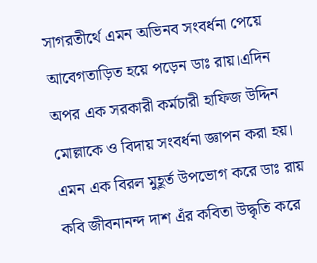সাগরতীর্থে এমন অভিনব সংবর্ধনা পেয়ে আবেগতাড়িত হয়ে পড়েন ডাঃ রায়।এদিন অপর এক সরকারী কর্মচারী হাফিজ উদ্দিন মোল্লাকে ও বিদায় সংবর্ধনা জ্ঞাপন করা হয়।
এমন এক বিরল মুহূর্ত উপভোগ করে ডাঃ রায় কবি জীবনানন্দ দাশ এঁর কবিতা উদ্ধৃতি করে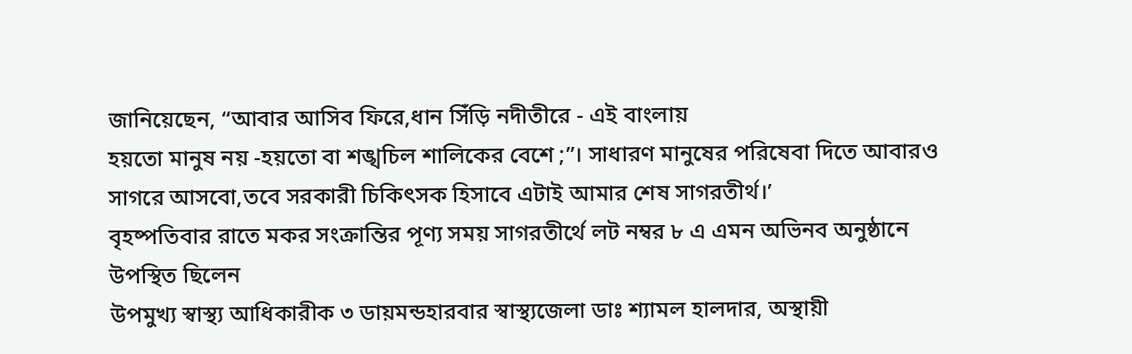জানিয়েছেন, “আবার আসিব ফিরে,ধান সিঁড়ি নদীতীরে - এই বাংলায়
হয়তো মানুষ নয় -হয়তো বা শঙ্খচিল শালিকের বেশে ;”। সাধারণ মানুষের পরিষেবা দিতে আবারও সাগরে আসবো,তবে সরকারী চিকিৎসক হিসাবে এটাই আমার শেষ সাগরতীর্থ।’
বৃহষ্পতিবার রাতে মকর সংক্রান্তির পূণ্য সময় সাগরতীর্থে লট নম্বর ৮ এ এমন অভিনব অনুষ্ঠানে উপস্থিত ছিলেন
উপমুখ্য স্বাস্থ্য আধিকারীক ৩ ডায়মন্ডহারবার স্বাস্থ্যজেলা ডাঃ শ্যামল হালদার, অস্থায়ী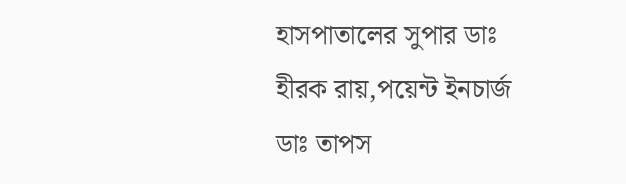হাসপাতালের সুপার ডাঃ হীরক রায়,পয়েন্ট ইনচার্জ ডাঃ তাপস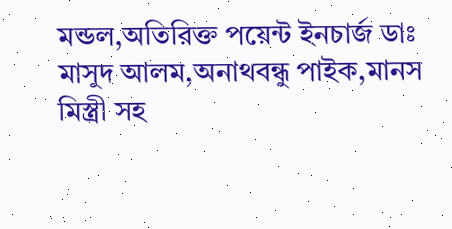মন্ডল,অতিরিক্ত পয়েন্ট ইনচার্জ ডাঃ মাসুদ আলম,অনাথবন্ধু পাইক,মানস মিস্ত্রী সহ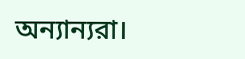অন্যান্যরা।